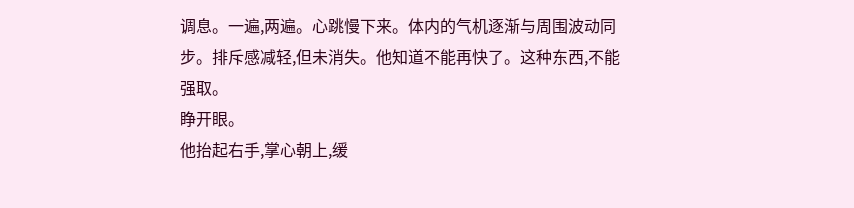调息。一遍,两遍。心跳慢下来。体内的气机逐渐与周围波动同步。排斥感减轻,但未消失。他知道不能再快了。这种东西,不能强取。
睁开眼。
他抬起右手,掌心朝上,缓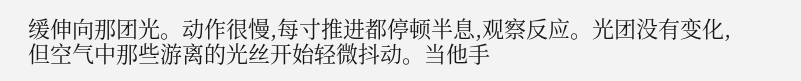缓伸向那团光。动作很慢,每寸推进都停顿半息,观察反应。光团没有变化,但空气中那些游离的光丝开始轻微抖动。当他手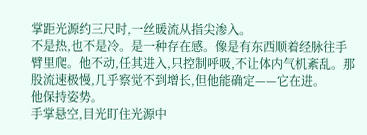掌距光源约三尺时,一丝暖流从指尖渗入。
不是热,也不是冷。是一种存在感。像是有东西顺着经脉往手臂里爬。他不动,任其进入,只控制呼吸,不让体内气机紊乱。那股流速极慢,几乎察觉不到增长,但他能确定——它在进。
他保持姿势。
手掌悬空,目光盯住光源中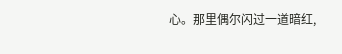心。那里偶尔闪过一道暗红,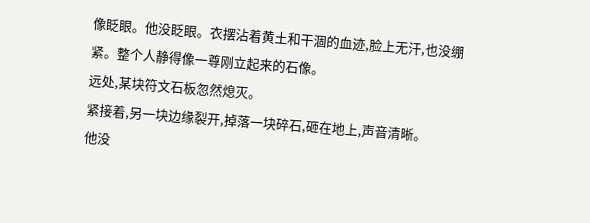像眨眼。他没眨眼。衣摆沾着黄土和干涸的血迹,脸上无汗,也没绷紧。整个人静得像一尊刚立起来的石像。
远处,某块符文石板忽然熄灭。
紧接着,另一块边缘裂开,掉落一块碎石,砸在地上,声音清晰。
他没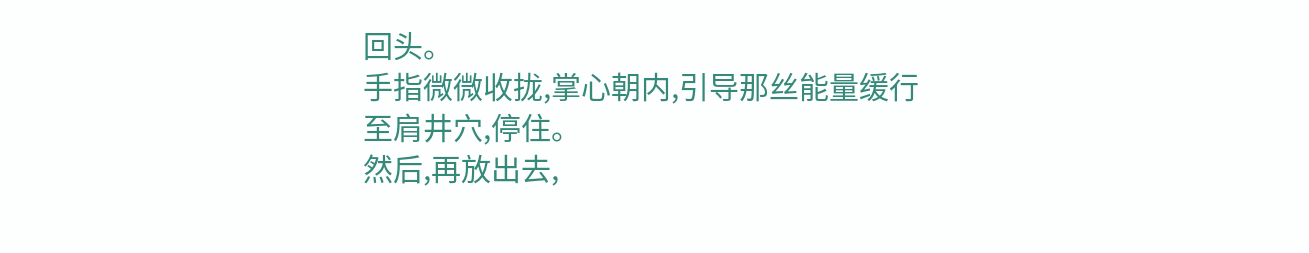回头。
手指微微收拢,掌心朝内,引导那丝能量缓行至肩井穴,停住。
然后,再放出去,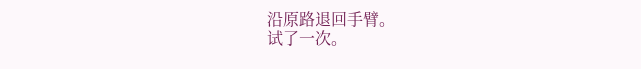沿原路退回手臂。
试了一次。